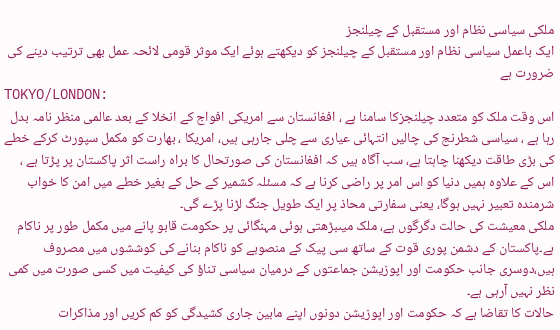ملکی سیاسی نظام اور مستقبل کے چیلنجز
ایک باعمل سیاسی نظام اور مستقبل کے چیلنجز کو دیکھتے ہوئے ایک موثر قومی لائحہ عمل بھی ترتیب دینے کی ضرورت ہے
TOKYO/LONDON:
اس وقت ملک کو متعدد چیلنجزکا سامنا ہے ، افغانستان سے امریکی افواج کے انخلا کے بعد عالمی منظر نامہ بدل رہا ہے ، سیاسی شطرنج کی چالیں انتہائی عیاری سے چلی جارہی ہیں، امریکا ، بھارت کو مکمل سپورٹ کرکے خطے کی بڑی طاقت دیکھنا چاہتا ہے، سب آگاہ ہیں کہ افغانستان کی صورتحال کا براہ راست اثر پاکستان پر پڑتا ہے ، اس کے علاوہ ہمیں دنیا کو اس امر پر راضی کرنا ہے کہ مسئلہ کشمیر کے حل کے بغیر خطے میں امن کا خواب شرمندہ تعبیر نہیں ہوگا، یعنی سفارتی محاذ پر ایک طویل جنگ لڑنا پڑے گی۔
ملکی معیشت کی حالت دگرگوں ہے، ملک میںبڑھتی ہوئی مہنگائی پر حکومت قابو پانے میں مکمل طور پر ناکام ہے۔پاکستان کے دشمن پوری قوت کے ساتھ سی پیک کے منصوبے کو ناکام بنانے کی کوششوں میں مصروف ہیں،دوسری جانب حکومت اور اپوزیشن جماعتوں کے درمیان سیاسی تناؤ کی کیفیت میں کسی صورت میں کمی نظر نہیں آرہی ہے۔
حالات کا تقاضا ہے کہ حکومت اور اپوزیشن دونوں اپنے مابین جاری کشیدگی کو کم کریں اور مذاکرات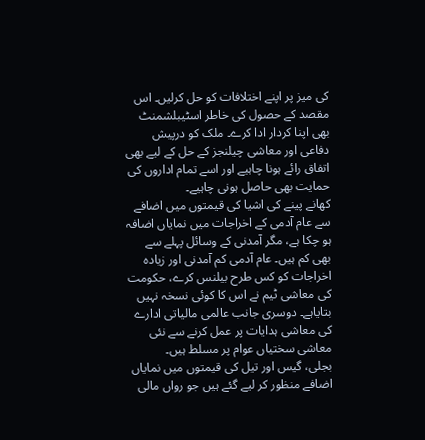کی میز پر اپنے اختلافات کو حل کرلیں۔ اس مقصد کے حصول کی خاطر اسٹیبلشمنٹ بھی اپنا کردار ادا کرے۔ ملک کو درپیش دفاعی اور معاشی چیلنجز کے حل کے لیے بھی اتفاق رائے ہونا چاہیے اور اسے تمام اداروں کی حمایت بھی حاصل ہونی چاہیے۔
کھانے پینے کی اشیا کی قیمتوں میں اضافے سے عام آدمی کے اخراجات میں نمایاں اضافہ ہو چکا ہے، مگر آمدنی کے وسائل پہلے سے بھی کم ہیں۔ عام آدمی کم آمدنی اور زیادہ اخراجات کو کس طرح بیلنس کرے، حکومت کی معاشی ٹیم نے اس کا کوئی نسخہ نہیں بتایاہے۔ دوسری جانب عالمی مالیاتی ادارے کی معاشی ہدایات پر عمل کرنے سے نئی معاشی سختیاں عوام پر مسلط ہیں۔
بجلی، گیس اور تیل کی قیمتوں میں نمایاں اضافے منظور کر لیے گئے ہیں جو رواں مالی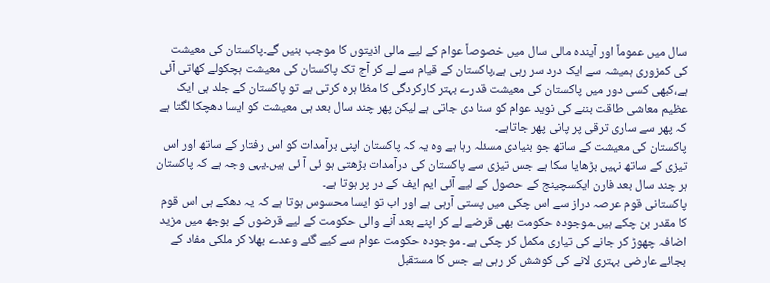سال میں عموماً اور آیندہ مالی سال میں خصوصاً عوام کے لیے مالی اذیتوں کا موجب بنیں گے۔پاکستان کی معیشت کی کمزوری ہمیشہ سے ایک درد سر رہی ہے،پاکستان کے قیام سے لے کر آج تک پاکستان کی معیشت ہچکولے کھاتی آئی ہے،کبھی کسی دور میں پاکستان کی معیشت قدرے بہتر کارکردگی کا مظا ہرہ کرتی ہے تو پاکستان کے جلد ہی ایک عظیم معاشی طاقت بننے کی نوید عوام کو سنا دی جاتی ہے لیکن پھر چند سال بعد ہی معیشت کو ایسا دھچکا لگتا ہے کہ پھر سے ساری ترقی پر پانی پھر جاتاہے۔
پاکستان کی معیشت کے ساتھ جو بنیادی مسئلہ رہا ہے وہ یہ کہ پاکستان اپنی برآمدات کو اس رفتار کے ساتھ اور اس تیزی کے ساتھ نہیں بڑھایا سکا ہے جس تیزی سے پاکستان کی درآمدات بڑھتی ہو ئی آ ئی ہیں۔یہی وجہ ہے کہ پاکستان ہر چند سال بعد فارن ایکسچینج کے حصول کے لیے آئی ایم ایف کے در پر ہوتا ہے۔
پاکستانی قوم عرصہ دراز سے اس چکی میں پستی آرہی ہے اور اب تو ایسا محسوس ہوتا ہے کہ یہ دھکے ہی اس قوم کا مقدر بن چکے ہیں۔موجودہ حکومت بھی قرضے لے کر اپنے بعد آنے والی حکومت کے لیے قرضوں کے بوجھ میں مزید اضافہ چھوڑ کر جانے کی تیاری مکمل کر چکی ہے۔ موجودہ حکومت عوام سے کیے گئے وعدے بھلا کر ملکی مفاد کے بجائے عارضی بہتری لانے کی کوشش کر رہی ہے جس کا مستقبل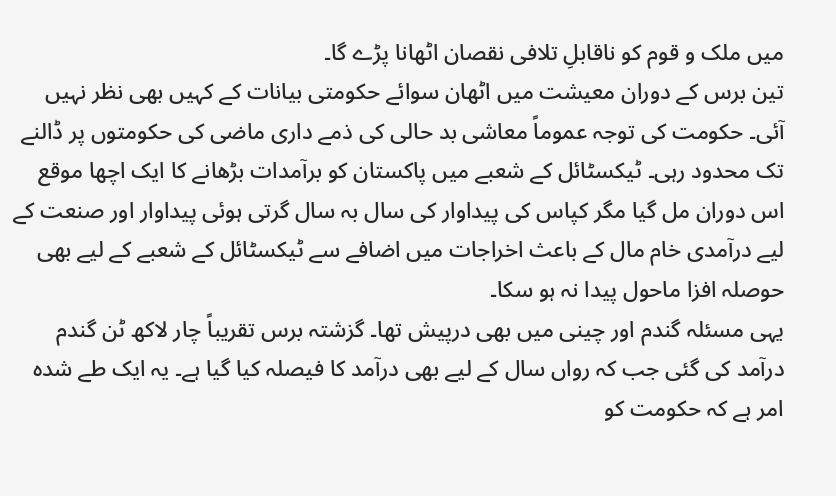میں ملک و قوم کو ناقابلِ تلافی نقصان اٹھانا پڑے گا۔
تین برس کے دوران معیشت میں اٹھان سوائے حکومتی بیانات کے کہیں بھی نظر نہیں آئی۔ حکومت کی توجہ عموماً معاشی بد حالی کی ذمے داری ماضی کی حکومتوں پر ڈالنے تک محدود رہی۔ ٹیکسٹائل کے شعبے میں پاکستان کو برآمدات بڑھانے کا ایک اچھا موقع اس دوران مل گیا مگر کپاس کی پیداوار کی سال بہ سال گرتی ہوئی پیداوار اور صنعت کے لیے درآمدی خام مال کے باعث اخراجات میں اضافے سے ٹیکسٹائل کے شعبے کے لیے بھی حوصلہ افزا ماحول پیدا نہ ہو سکا۔
یہی مسئلہ گندم اور چینی میں بھی درپیش تھا۔ گزشتہ برس تقریباً چار لاکھ ٹن گندم درآمد کی گئی جب کہ رواں سال کے لیے بھی درآمد کا فیصلہ کیا گیا ہے۔ یہ ایک طے شدہ امر ہے کہ حکومت کو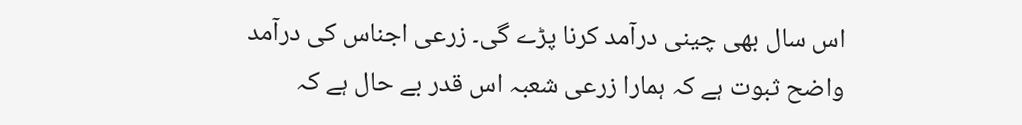اس سال بھی چینی درآمد کرنا پڑے گی۔ زرعی اجناس کی درآمد واضح ثبوت ہے کہ ہمارا زرعی شعبہ اس قدر بے حال ہے کہ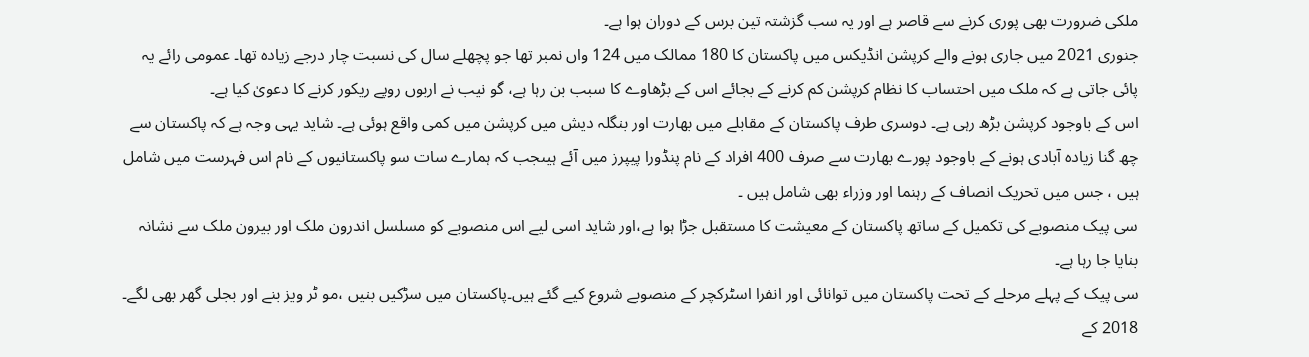ملکی ضرورت بھی پوری کرنے سے قاصر ہے اور یہ سب گزشتہ تین برس کے دوران ہوا ہے۔
جنوری 2021 میں جاری ہونے والے کرپشن انڈیکس میں پاکستان کا 180 ممالک میں 124 واں نمبر تھا جو پچھلے سال کی نسبت چار درجے زیادہ تھا۔ عمومی رائے یہ پائی جاتی ہے کہ ملک میں احتساب کا نظام کرپشن کم کرنے کے بجائے اس کے بڑھاوے کا سبب بن رہا ہے، گو نیب نے اربوں روپے ریکور کرنے کا دعویٰ کیا ہے۔
اس کے باوجود کرپشن بڑھ رہی ہے۔ دوسری طرف پاکستان کے مقابلے میں بھارت اور بنگلہ دیش میں کرپشن میں کمی واقع ہوئی ہے۔ شاید یہی وجہ ہے کہ پاکستان سے چھ گنا زیادہ آبادی ہونے کے باوجود پورے بھارت سے صرف 400 افراد کے نام پنڈورا پیپرز میں آئے ہیںجب کہ ہمارے سات سو پاکستانیوں کے نام اس فہرست میں شامل ہیں ، جس میں تحریک انصاف کے رہنما اور وزراء بھی شامل ہیں ۔
سی پیک منصوبے کی تکمیل کے ساتھ پاکستان کے معیشت کا مستقبل جڑا ہوا ہے،اور شاید اسی لیے اس منصوبے کو مسلسل اندرون ملک اور بیرون ملک سے نشانہ بنایا جا رہا ہے۔
سی پیک کے پہلے مرحلے کے تحت پاکستان میں توانائی اور انفرا اسٹرکچر کے منصوبے شروع کیے گئے ہیں۔پاکستان میں سڑکیں بنیں ،مو ٹر ویز بنے اور بجلی گھر بھی لگے۔ 2018 کے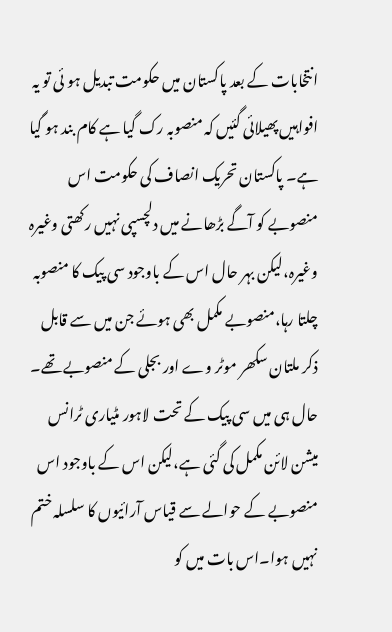انتخابات کے بعد پاکستان میں حکومت تبدیل ہو ئی تو یہ افواہیں پھیلائی گئیں کہ منصوبہ رک گیا ہے کام بند ہو گیا ہے۔ پاکستان تحریک انصاف کی حکومت اس منصوبے کو آگے بڑھانے میں دلچسپی نہیں رکھتی وغیرہ وغیرہ،لیکن بہر حال اس کے باوجود سی پیک کا منصوبہ چلتا رہا،منصوبے مکمل بھی ہوئے جن میں سے قابل ذکر ملتان سکھر موٹر وے اور بجلی کے منصوبے تھے۔
حال ہی میں سی پیک کے تحت لاہور مٹیاری ٹرانس میشن لائن مکمل کی گئی ہے،لیکن اس کے باوجود اس منصوبے کے حوالے سے قیاس آرائیوں کا سلسلہ ختم نہیں ہوا۔اس بات میں کو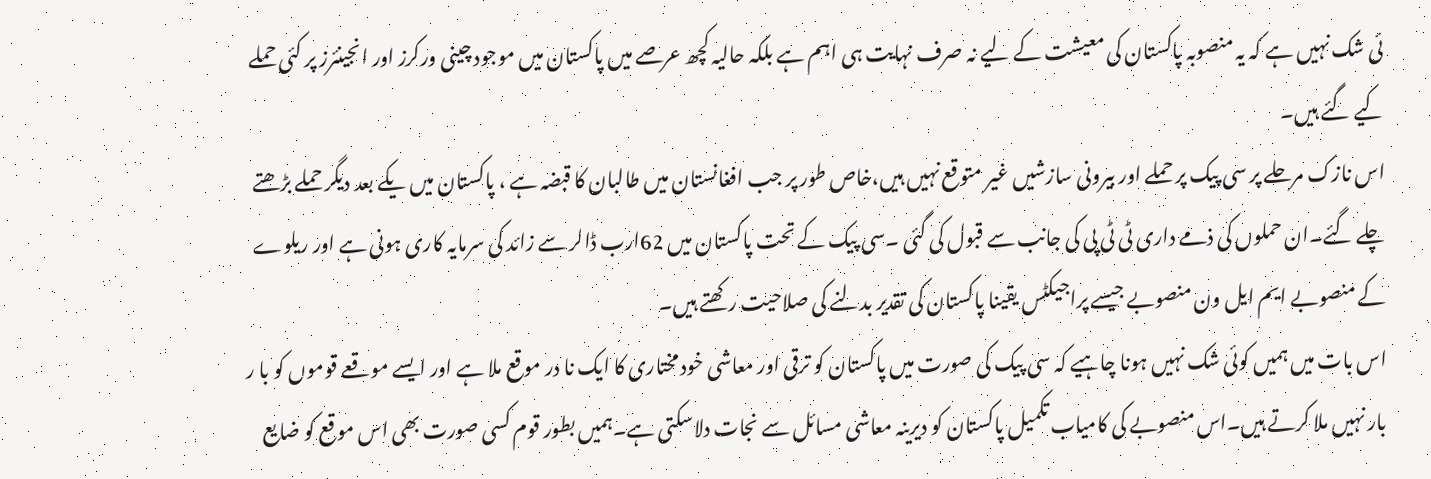ئی شک نہیں ہے کہ یہ منصوبہ پاکستان کی معیشت کے لیے نہ صرف نہایت ہی اہم ہے بلکہ حالیہ کچھ عرصے میں پاکستان میں موجود چینی ورکرز اور انجینئرز پر کئی حملے کیے گئے ہیں۔
اس نازک مرحلے پر سی پیک پر حملے اور بیرونی سازشیں غیر متوقع نہیں ہیں،خاص طور پر جب افغانستان میں طالبان کا قبضہ ہے ، پاکستان میں یکے بعد دیگر حملے بڑھتے چلے گئے۔ان حملوں کی ذمے داری ٹی ٹی پی کی جانب سے قبول کی گئی ۔سی پیک کے تحت پاکستان میں 62ارب ڈالر سے زائد کی سرمایہ کاری ہونی ہے اور ریلوے کے منصوبے ایم ایل ون منصوبے جیسے پراجیکٹس یقینا پاکستان کی تقدیر بدلنے کی صلاحیت رکھتے ہیں۔
اس بات میں ہمیں کوئی شک نہیں ہونا چاہیے کہ سی پیک کی صورت میں پاکستان کو ترقی اور معاشی خود مختاری کا ایک نا در موقع ملا ہے اور ایسے موقعے قوموں کو با ر بار نہیں ملا کرتے ہیں۔اس منصوبے کی کامیاب تکمیل پاکستان کو دیرینہ معاشی مسائل سے نجات دلاسکتی ہے۔ہمیں بطور قوم کسی صورت بھی اس موقع کو ضایع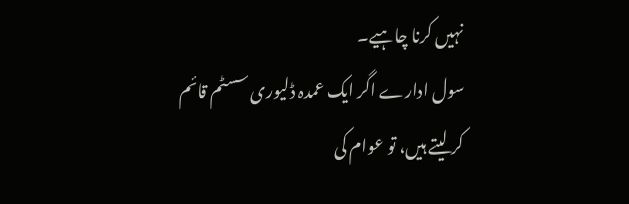نہیں کرنا چاہیے۔
سول ادارے اگر ایک عمدہ ڈلیوری سسٹم قائم کر لیتے ہیں، تو عوام کی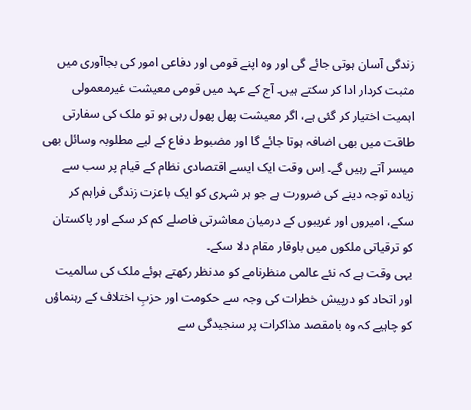زندگی آسان ہوتی جائے گی اور وہ اپنے قومی اور دفاعی امور کی بجاآوری میں مثبت کردار ادا کر سکتے ہیں۔ آج کے عہد میں قومی معیشت غیرمعمولی اہمیت اختیار کر گئی ہے، اگر معیشت پھل پھول رہی ہو تو ملک کی سفارتی طاقت میں بھی اضافہ ہوتا جائے گا اور مضبوط دفاع کے لیے مطلوبہ وسائل بھی میسر آتے رہیں گے۔ اِس وقت ایک ایسے اقتصادی نظام کے قیام پر سب سے زیادہ توجہ دینے کی ضرورت ہے جو ہر شہری کو ایک باعزت زندگی فراہم کر سکے، امیروں اور غریبوں کے درمیان معاشرتی فاصلے کم کر سکے اور پاکستان کو ترقیاتی ملکوں میں باوقار مقام دلا سکے۔
یہی وقت ہے کہ نئے عالمی منظرنامے کو مدنظر رکھتے ہوئے ملک کی سالمیت اور اتحاد کو درپیش خطرات کی وجہ سے حکومت اور حزبِ اختلاف کے رہنماؤں کو چاہیے کہ وہ بامقصد مذاکرات پر سنجیدگی سے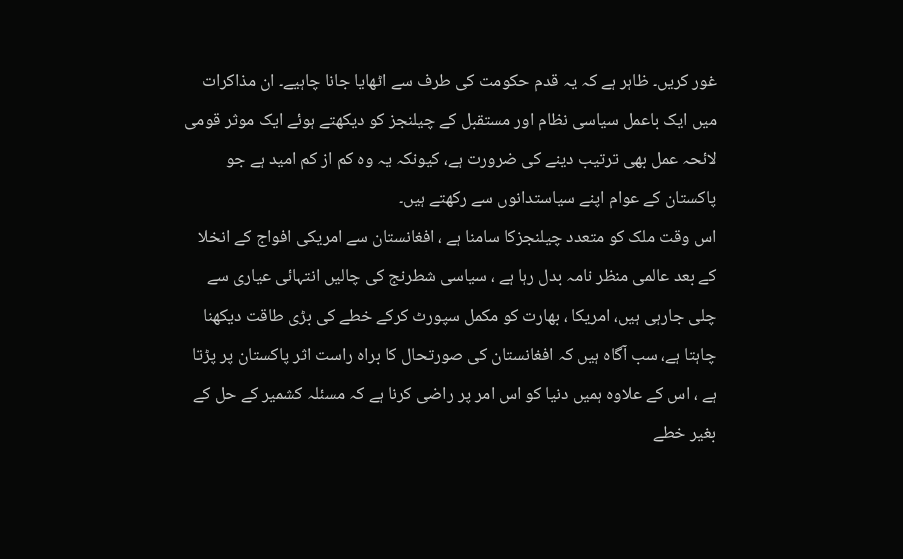غور کریں۔ ظاہر ہے کہ یہ قدم حکومت کی طرف سے اٹھایا جانا چاہیے۔ ان مذاکرات میں ایک باعمل سیاسی نظام اور مستقبل کے چیلنجز کو دیکھتے ہوئے ایک موثر قومی لائحہ عمل بھی ترتیب دینے کی ضرورت ہے، کیونکہ یہ وہ کم از کم امید ہے جو پاکستان کے عوام اپنے سیاستدانوں سے رکھتے ہیں۔
اس وقت ملک کو متعدد چیلنجزکا سامنا ہے ، افغانستان سے امریکی افواج کے انخلا کے بعد عالمی منظر نامہ بدل رہا ہے ، سیاسی شطرنج کی چالیں انتہائی عیاری سے چلی جارہی ہیں، امریکا ، بھارت کو مکمل سپورٹ کرکے خطے کی بڑی طاقت دیکھنا چاہتا ہے، سب آگاہ ہیں کہ افغانستان کی صورتحال کا براہ راست اثر پاکستان پر پڑتا ہے ، اس کے علاوہ ہمیں دنیا کو اس امر پر راضی کرنا ہے کہ مسئلہ کشمیر کے حل کے بغیر خطے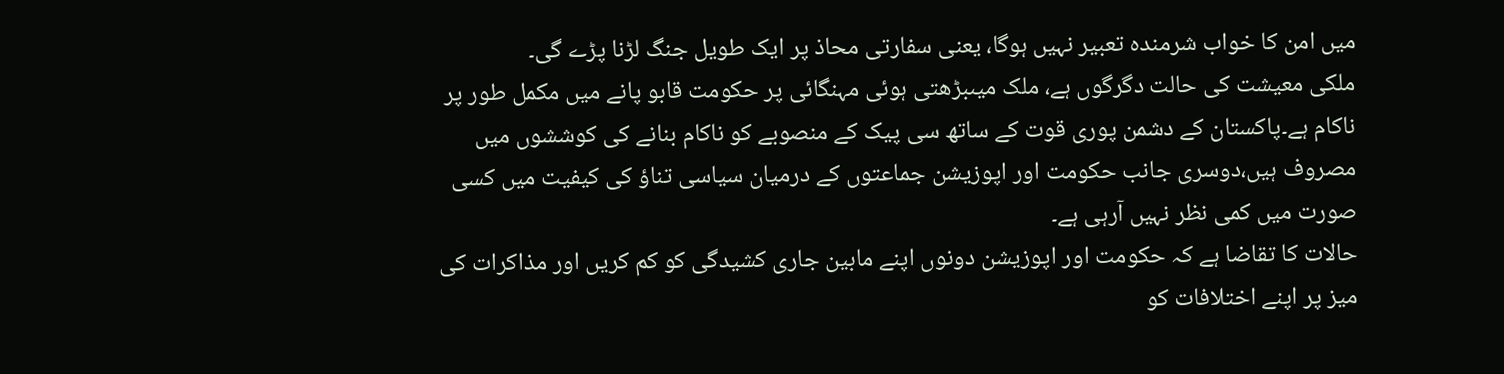میں امن کا خواب شرمندہ تعبیر نہیں ہوگا، یعنی سفارتی محاذ پر ایک طویل جنگ لڑنا پڑے گی۔
ملکی معیشت کی حالت دگرگوں ہے، ملک میںبڑھتی ہوئی مہنگائی پر حکومت قابو پانے میں مکمل طور پر ناکام ہے۔پاکستان کے دشمن پوری قوت کے ساتھ سی پیک کے منصوبے کو ناکام بنانے کی کوششوں میں مصروف ہیں،دوسری جانب حکومت اور اپوزیشن جماعتوں کے درمیان سیاسی تناؤ کی کیفیت میں کسی صورت میں کمی نظر نہیں آرہی ہے۔
حالات کا تقاضا ہے کہ حکومت اور اپوزیشن دونوں اپنے مابین جاری کشیدگی کو کم کریں اور مذاکرات کی میز پر اپنے اختلافات کو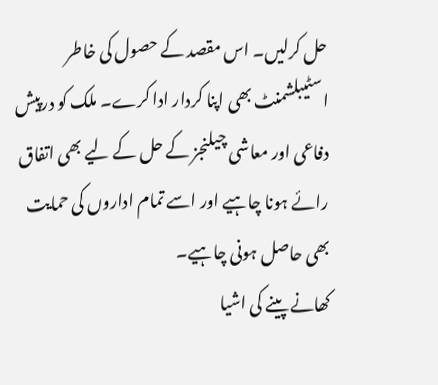حل کرلیں۔ اس مقصد کے حصول کی خاطر اسٹیبلشمنٹ بھی اپنا کردار ادا کرے۔ ملک کو درپیش دفاعی اور معاشی چیلنجز کے حل کے لیے بھی اتفاق رائے ہونا چاہیے اور اسے تمام اداروں کی حمایت بھی حاصل ہونی چاہیے۔
کھانے پینے کی اشیا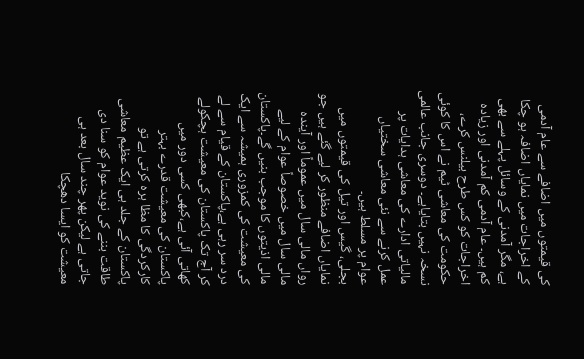کی قیمتوں میں اضافے سے عام آدمی کے اخراجات میں نمایاں اضافہ ہو چکا ہے، مگر آمدنی کے وسائل پہلے سے بھی کم ہیں۔ عام آدمی کم آمدنی اور زیادہ اخراجات کو کس طرح بیلنس کرے، حکومت کی معاشی ٹیم نے اس کا کوئی نسخہ نہیں بتایاہے۔ دوسری جانب عالمی مالیاتی ادارے کی معاشی ہدایات پر عمل کرنے سے نئی معاشی سختیاں عوام پر مسلط ہیں۔
بجلی، گیس اور تیل کی قیمتوں میں نمایاں اضافے منظور کر لیے گئے ہیں جو رواں مالی سال میں عموماً اور آیندہ مالی سال میں خصوصاً عوام کے لیے مالی اذیتوں کا موجب بنیں گے۔پاکستان کی معیشت کی کمزوری ہمیشہ سے ایک درد سر رہی ہے،پاکستان کے قیام سے لے کر آج تک پاکستان کی معیشت ہچکولے کھاتی آئی ہے،کبھی کسی دور میں پاکستان کی معیشت قدرے بہتر کارکردگی کا مظا ہرہ کرتی ہے تو پاکستان کے جلد ہی ایک عظیم معاشی طاقت بننے کی نوید عوام کو سنا دی جاتی ہے لیکن پھر چند سال بعد ہی معیشت کو ایسا دھچکا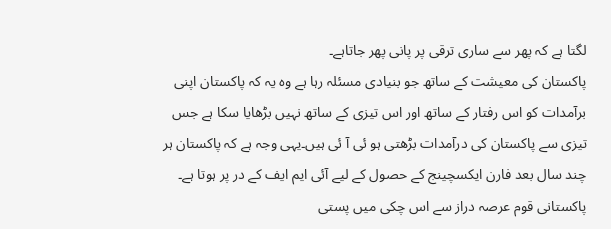لگتا ہے کہ پھر سے ساری ترقی پر پانی پھر جاتاہے۔
پاکستان کی معیشت کے ساتھ جو بنیادی مسئلہ رہا ہے وہ یہ کہ پاکستان اپنی برآمدات کو اس رفتار کے ساتھ اور اس تیزی کے ساتھ نہیں بڑھایا سکا ہے جس تیزی سے پاکستان کی درآمدات بڑھتی ہو ئی آ ئی ہیں۔یہی وجہ ہے کہ پاکستان ہر چند سال بعد فارن ایکسچینج کے حصول کے لیے آئی ایم ایف کے در پر ہوتا ہے۔
پاکستانی قوم عرصہ دراز سے اس چکی میں پستی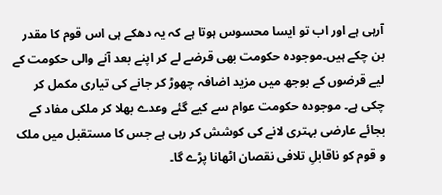آرہی ہے اور اب تو ایسا محسوس ہوتا ہے کہ یہ دھکے ہی اس قوم کا مقدر بن چکے ہیں۔موجودہ حکومت بھی قرضے لے کر اپنے بعد آنے والی حکومت کے لیے قرضوں کے بوجھ میں مزید اضافہ چھوڑ کر جانے کی تیاری مکمل کر چکی ہے۔ موجودہ حکومت عوام سے کیے گئے وعدے بھلا کر ملکی مفاد کے بجائے عارضی بہتری لانے کی کوشش کر رہی ہے جس کا مستقبل میں ملک و قوم کو ناقابلِ تلافی نقصان اٹھانا پڑے گا۔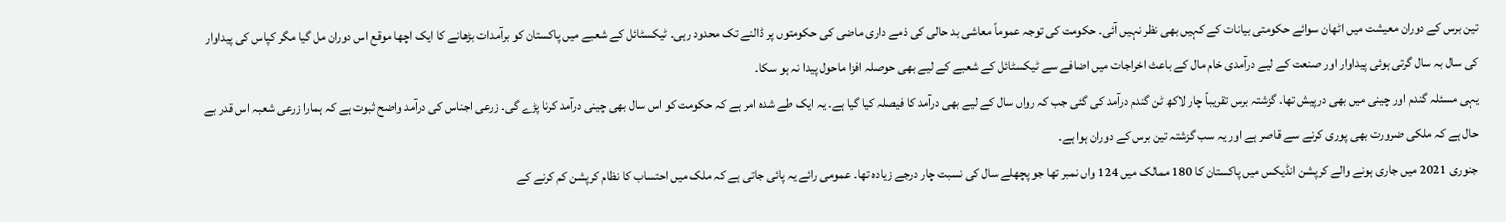تین برس کے دوران معیشت میں اٹھان سوائے حکومتی بیانات کے کہیں بھی نظر نہیں آئی۔ حکومت کی توجہ عموماً معاشی بد حالی کی ذمے داری ماضی کی حکومتوں پر ڈالنے تک محدود رہی۔ ٹیکسٹائل کے شعبے میں پاکستان کو برآمدات بڑھانے کا ایک اچھا موقع اس دوران مل گیا مگر کپاس کی پیداوار کی سال بہ سال گرتی ہوئی پیداوار اور صنعت کے لیے درآمدی خام مال کے باعث اخراجات میں اضافے سے ٹیکسٹائل کے شعبے کے لیے بھی حوصلہ افزا ماحول پیدا نہ ہو سکا۔
یہی مسئلہ گندم اور چینی میں بھی درپیش تھا۔ گزشتہ برس تقریباً چار لاکھ ٹن گندم درآمد کی گئی جب کہ رواں سال کے لیے بھی درآمد کا فیصلہ کیا گیا ہے۔ یہ ایک طے شدہ امر ہے کہ حکومت کو اس سال بھی چینی درآمد کرنا پڑے گی۔ زرعی اجناس کی درآمد واضح ثبوت ہے کہ ہمارا زرعی شعبہ اس قدر بے حال ہے کہ ملکی ضرورت بھی پوری کرنے سے قاصر ہے اور یہ سب گزشتہ تین برس کے دوران ہوا ہے۔
جنوری 2021 میں جاری ہونے والے کرپشن انڈیکس میں پاکستان کا 180 ممالک میں 124 واں نمبر تھا جو پچھلے سال کی نسبت چار درجے زیادہ تھا۔ عمومی رائے یہ پائی جاتی ہے کہ ملک میں احتساب کا نظام کرپشن کم کرنے کے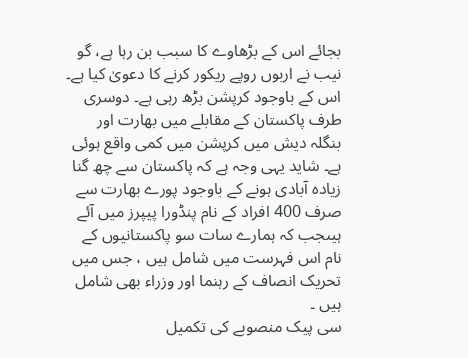بجائے اس کے بڑھاوے کا سبب بن رہا ہے، گو نیب نے اربوں روپے ریکور کرنے کا دعویٰ کیا ہے۔
اس کے باوجود کرپشن بڑھ رہی ہے۔ دوسری طرف پاکستان کے مقابلے میں بھارت اور بنگلہ دیش میں کرپشن میں کمی واقع ہوئی ہے۔ شاید یہی وجہ ہے کہ پاکستان سے چھ گنا زیادہ آبادی ہونے کے باوجود پورے بھارت سے صرف 400 افراد کے نام پنڈورا پیپرز میں آئے ہیںجب کہ ہمارے سات سو پاکستانیوں کے نام اس فہرست میں شامل ہیں ، جس میں تحریک انصاف کے رہنما اور وزراء بھی شامل ہیں ۔
سی پیک منصوبے کی تکمیل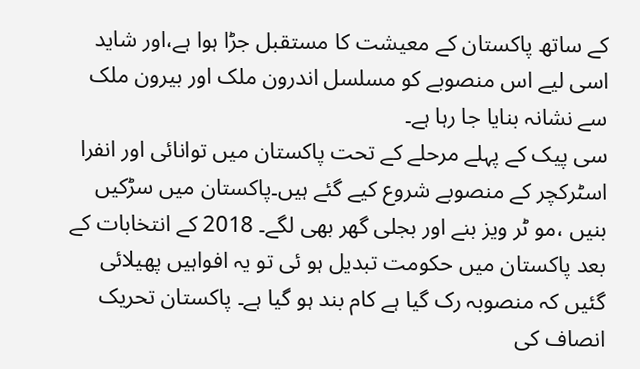کے ساتھ پاکستان کے معیشت کا مستقبل جڑا ہوا ہے،اور شاید اسی لیے اس منصوبے کو مسلسل اندرون ملک اور بیرون ملک سے نشانہ بنایا جا رہا ہے۔
سی پیک کے پہلے مرحلے کے تحت پاکستان میں توانائی اور انفرا اسٹرکچر کے منصوبے شروع کیے گئے ہیں۔پاکستان میں سڑکیں بنیں ،مو ٹر ویز بنے اور بجلی گھر بھی لگے۔ 2018 کے انتخابات کے بعد پاکستان میں حکومت تبدیل ہو ئی تو یہ افواہیں پھیلائی گئیں کہ منصوبہ رک گیا ہے کام بند ہو گیا ہے۔ پاکستان تحریک انصاف کی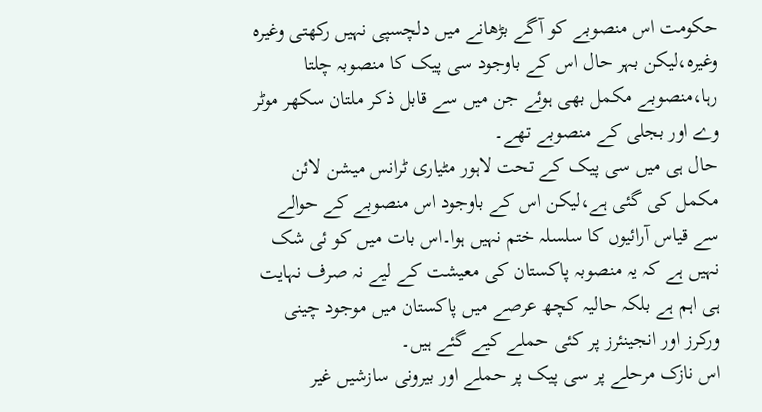حکومت اس منصوبے کو آگے بڑھانے میں دلچسپی نہیں رکھتی وغیرہ وغیرہ،لیکن بہر حال اس کے باوجود سی پیک کا منصوبہ چلتا رہا،منصوبے مکمل بھی ہوئے جن میں سے قابل ذکر ملتان سکھر موٹر وے اور بجلی کے منصوبے تھے۔
حال ہی میں سی پیک کے تحت لاہور مٹیاری ٹرانس میشن لائن مکمل کی گئی ہے،لیکن اس کے باوجود اس منصوبے کے حوالے سے قیاس آرائیوں کا سلسلہ ختم نہیں ہوا۔اس بات میں کو ئی شک نہیں ہے کہ یہ منصوبہ پاکستان کی معیشت کے لیے نہ صرف نہایت ہی اہم ہے بلکہ حالیہ کچھ عرصے میں پاکستان میں موجود چینی ورکرز اور انجینئرز پر کئی حملے کیے گئے ہیں۔
اس نازک مرحلے پر سی پیک پر حملے اور بیرونی سازشیں غیر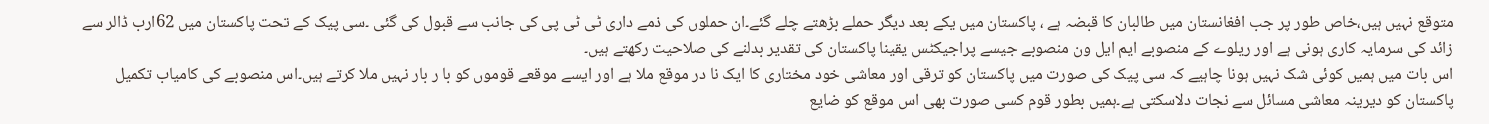متوقع نہیں ہیں،خاص طور پر جب افغانستان میں طالبان کا قبضہ ہے ، پاکستان میں یکے بعد دیگر حملے بڑھتے چلے گئے۔ان حملوں کی ذمے داری ٹی ٹی پی کی جانب سے قبول کی گئی ۔سی پیک کے تحت پاکستان میں 62ارب ڈالر سے زائد کی سرمایہ کاری ہونی ہے اور ریلوے کے منصوبے ایم ایل ون منصوبے جیسے پراجیکٹس یقینا پاکستان کی تقدیر بدلنے کی صلاحیت رکھتے ہیں۔
اس بات میں ہمیں کوئی شک نہیں ہونا چاہیے کہ سی پیک کی صورت میں پاکستان کو ترقی اور معاشی خود مختاری کا ایک نا در موقع ملا ہے اور ایسے موقعے قوموں کو با ر بار نہیں ملا کرتے ہیں۔اس منصوبے کی کامیاب تکمیل پاکستان کو دیرینہ معاشی مسائل سے نجات دلاسکتی ہے۔ہمیں بطور قوم کسی صورت بھی اس موقع کو ضایع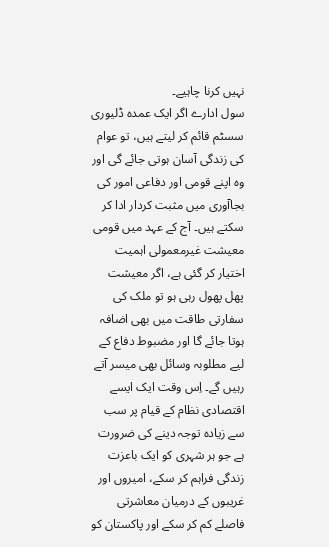نہیں کرنا چاہیے۔
سول ادارے اگر ایک عمدہ ڈلیوری سسٹم قائم کر لیتے ہیں، تو عوام کی زندگی آسان ہوتی جائے گی اور وہ اپنے قومی اور دفاعی امور کی بجاآوری میں مثبت کردار ادا کر سکتے ہیں۔ آج کے عہد میں قومی معیشت غیرمعمولی اہمیت اختیار کر گئی ہے، اگر معیشت پھل پھول رہی ہو تو ملک کی سفارتی طاقت میں بھی اضافہ ہوتا جائے گا اور مضبوط دفاع کے لیے مطلوبہ وسائل بھی میسر آتے رہیں گے۔ اِس وقت ایک ایسے اقتصادی نظام کے قیام پر سب سے زیادہ توجہ دینے کی ضرورت ہے جو ہر شہری کو ایک باعزت زندگی فراہم کر سکے، امیروں اور غریبوں کے درمیان معاشرتی فاصلے کم کر سکے اور پاکستان کو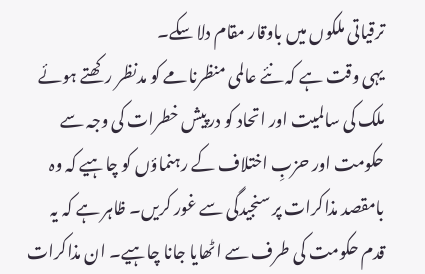ترقیاتی ملکوں میں باوقار مقام دلا سکے۔
یہی وقت ہے کہ نئے عالمی منظرنامے کو مدنظر رکھتے ہوئے ملک کی سالمیت اور اتحاد کو درپیش خطرات کی وجہ سے حکومت اور حزبِ اختلاف کے رہنماؤں کو چاہیے کہ وہ بامقصد مذاکرات پر سنجیدگی سے غور کریں۔ ظاہر ہے کہ یہ قدم حکومت کی طرف سے اٹھایا جانا چاہیے۔ ان مذاکرات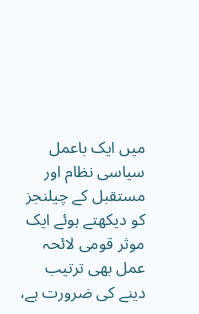میں ایک باعمل سیاسی نظام اور مستقبل کے چیلنجز کو دیکھتے ہوئے ایک موثر قومی لائحہ عمل بھی ترتیب دینے کی ضرورت ہے،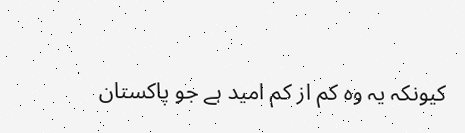کیونکہ یہ وہ کم از کم امید ہے جو پاکستان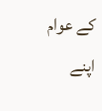کے عوام اپنے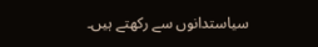سیاستدانوں سے رکھتے ہیں۔